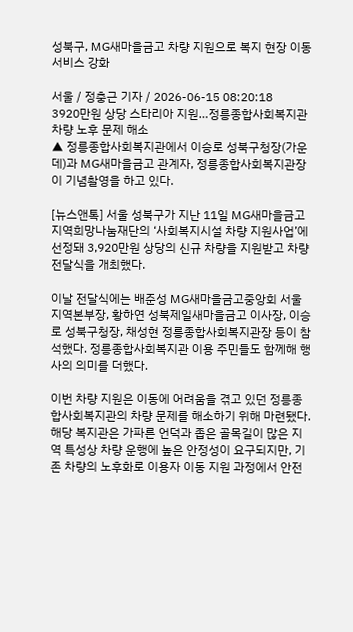성북구, MG새마을금고 차량 지원으로 복지 현장 이동서비스 강화

서울 / 정충근 기자 / 2026-06-15 08:20:18
3920만원 상당 스타리아 지원…정릉종합사회복지관 차량 노후 문제 해소
▲ 정릉종합사회복지관에서 이승로 성북구청장(가운데)과 MG새마을금고 관계자, 정릉종합사회복지관장이 기념촬영을 하고 있다.

[뉴스앤톡] 서울 성북구가 지난 11일 MG새마을금고 지역희망나눔재단의 ‘사회복지시설 차량 지원사업’에 선정돼 3,920만원 상당의 신규 차량을 지원받고 차량 전달식을 개최했다.

이날 전달식에는 배준성 MG새마을금고중앙회 서울지역본부장, 황하연 성북제일새마을금고 이사장, 이승로 성북구청장, 채성현 정릉종합사회복지관장 등이 참석했다. 정릉종합사회복지관 이용 주민들도 함께해 행사의 의미를 더했다.

이번 차량 지원은 이동에 어려움을 겪고 있던 정릉종합사회복지관의 차량 문제를 해소하기 위해 마련됐다. 해당 복지관은 가파른 언덕과 좁은 골목길이 많은 지역 특성상 차량 운행에 높은 안정성이 요구되지만, 기존 차량의 노후화로 이용자 이동 지원 과정에서 안전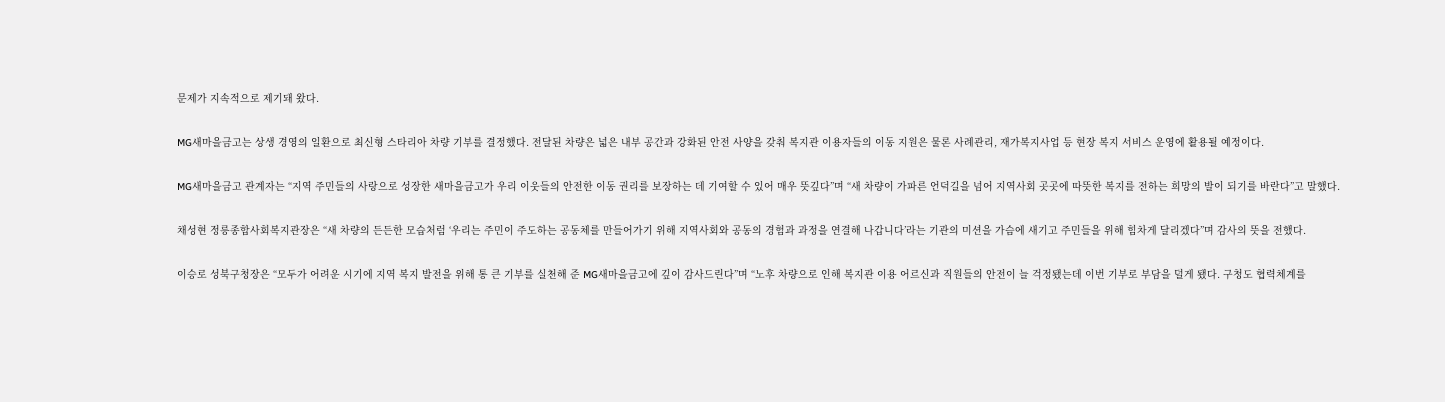문제가 지속적으로 제기돼 왔다.

MG새마을금고는 상생 경영의 일환으로 최신형 스타리아 차량 기부를 결정했다. 전달된 차량은 넓은 내부 공간과 강화된 안전 사양을 갖춰 복지관 이용자들의 이동 지원은 물론 사례관리, 재가복지사업 등 현장 복지 서비스 운영에 활용될 예정이다.

MG새마을금고 관계자는 “지역 주민들의 사랑으로 성장한 새마을금고가 우리 이웃들의 안전한 이동 권리를 보장하는 데 기여할 수 있어 매우 뜻깊다”며 “새 차량이 가파른 언덕길을 넘어 지역사회 곳곳에 따뜻한 복지를 전하는 희망의 발이 되기를 바란다”고 말했다.

채성현 정릉종합사회복지관장은 “새 차량의 든든한 모습처럼 ‘우리는 주민이 주도하는 공동체를 만들어가기 위해 지역사회와 공동의 경험과 과정을 연결해 나갑니다’라는 기관의 미션을 가슴에 새기고 주민들을 위해 힘차게 달리겠다”며 감사의 뜻을 전했다.

이승로 성북구청장은 “모두가 어려운 시기에 지역 복지 발전을 위해 통 큰 기부를 실천해 준 MG새마을금고에 깊이 감사드린다”며 “노후 차량으로 인해 복지관 이용 어르신과 직원들의 안전이 늘 걱정됐는데 이번 기부로 부담을 덜게 됐다. 구청도 협력체계를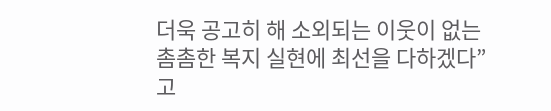더욱 공고히 해 소외되는 이웃이 없는 촘촘한 복지 실현에 최선을 다하겠다”고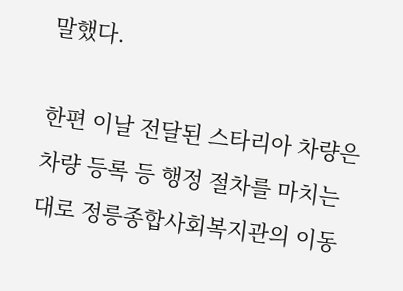말했다.

한편 이날 전달된 스타리아 차량은 차량 등록 등 행정 절차를 마치는 대로 정릉종합사회복지관의 이동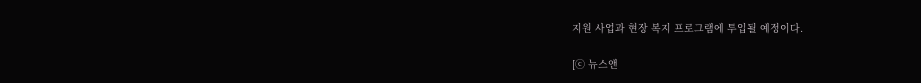지원 사업과 현장 복지 프로그램에 투입될 예정이다.

[ⓒ 뉴스앤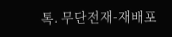톡. 무단전재-재배포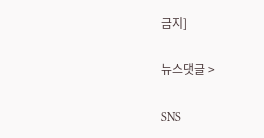금지]

뉴스댓글 >

SNS